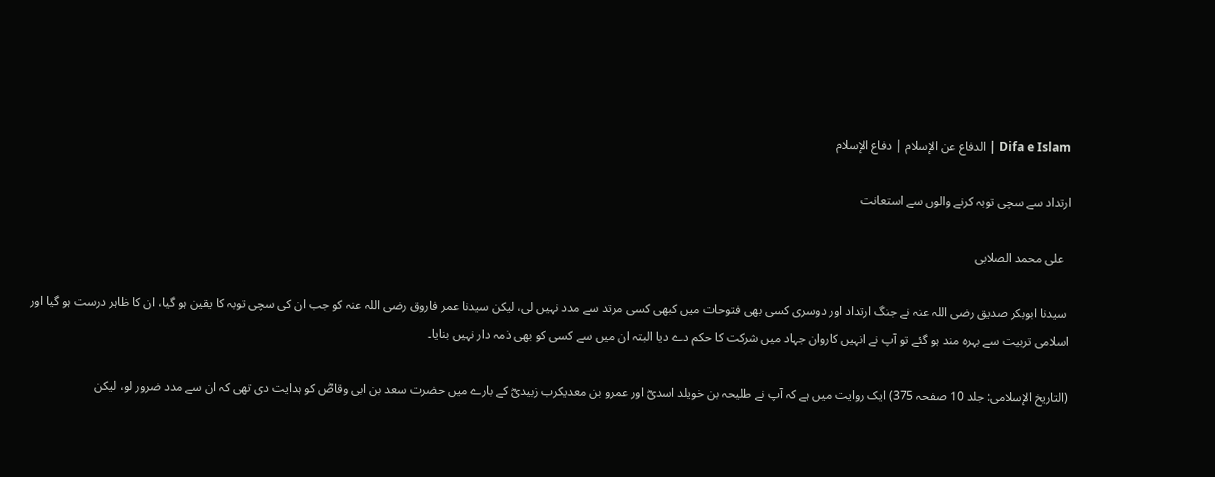Difa e Islam | الدفاع عن الإسلام | دفاع الإسلام

ارتداد سے سچی توبہ کرنے والوں سے استعانت

  علی محمد الصلابی

 سیدنا ابوبکر صدیق رضی اللہ عنہ نے جنگ ارتداد اور دوسری کسی بھی فتوحات میں کبھی کسی مرتد سے مدد نہیں لی، لیکن سیدنا عمر فاروق رضی اللہ عنہ کو جب ان کی سچی توبہ کا یقین ہو گیا، ان کا ظاہر درست ہو گیا اور اسلامی تربیت سے بہرہ مند ہو گئے تو آپ نے انہیں کاروان جہاد میں شرکت کا حکم دے دیا البتہ ان میں سے کسی کو بھی ذمہ دار نہیں بنایا۔

(التاریخ الإسلامی: جلد 10 صفحہ 375) ایک روایت میں ہے کہ آپ نے طلیحہ بن خویلد اسدیؓ اور عمرو بن معدیکرب زبیدیؓ کے بارے میں حضرت سعد بن ابی وقاصؓ کو ہدایت دی تھی کہ ان سے مدد ضرور لو، لیکن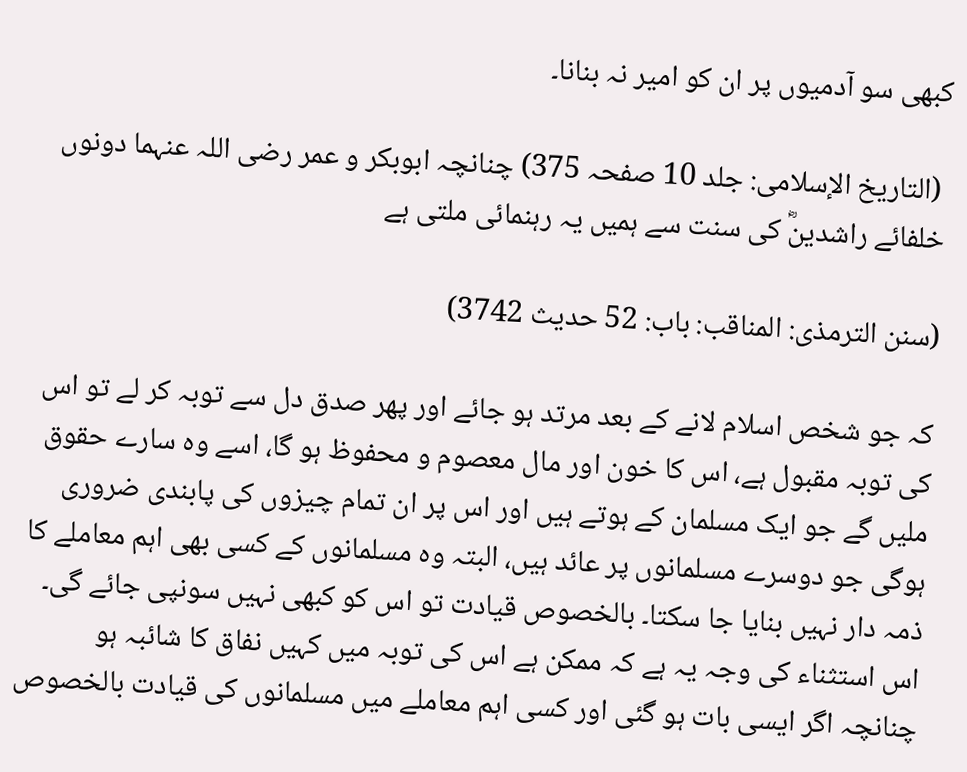کبھی سو آدمیوں پر ان کو امیر نہ بنانا۔

 (التاریخ الإسلامی: جلد 10 صفحہ 375) چنانچہ ابوبکر و عمر رضی اللہ عنہما دونوں خلفائے راشدینؓ کی سنت سے ہمیں یہ رہنمائی ملتی ہے

(سنن الترمذی: المناقب: باب: 52 حدیث 3742)

کہ جو شخص اسلام لانے کے بعد مرتد ہو جائے اور پھر صدق دل سے توبہ کر لے تو اس کی توبہ مقبول ہے، اس کا خون اور مال معصوم و محفوظ ہو گا، اسے وہ سارے حقوق ملیں گے جو ایک مسلمان کے ہوتے ہیں اور اس پر ان تمام چیزوں کی پابندی ضروری ہوگی جو دوسرے مسلمانوں پر عائد ہیں، البتہ وہ مسلمانوں کے کسی بھی اہم معاملے کا ذمہ دار نہیں بنایا جا سکتا۔ بالخصوص قیادت تو اس کو کبھی نہیں سونپی جائے گی۔ اس استثناء کی وجہ یہ ہے کہ ممکن ہے اس کی توبہ میں کہیں نفاق کا شائبہ ہو چنانچہ اگر ایسی بات ہو گئی اور کسی اہم معاملے میں مسلمانوں کی قیادت بالخصوص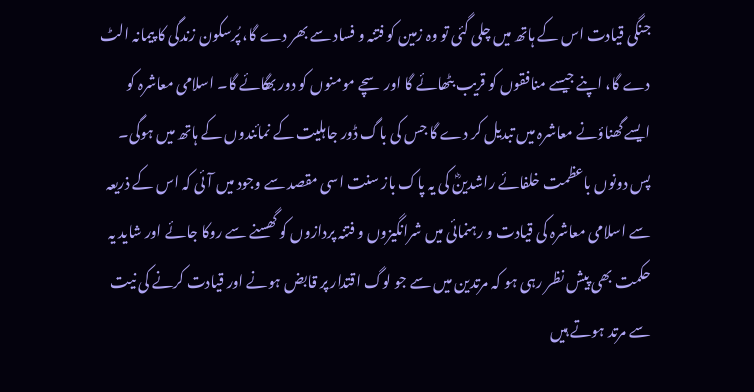جنگی قیادت اس کے ہاتھ میں چلی گئی تو وہ زمین کو فتنہ و فساد سے بھر دے گا، پُرسکون زندگی کا پیمانہ الٹ دے گا، اپنے جیسے منافقوں کو قریب بٹھائے گا اور سچے مومنوں کو دور بھگائے گا۔ اسلامی معاشرہ کو ایسے گھناؤنے معاشرہ میں تبدیل کر دے گا جس کی باگ ڈور جاہلیت کے نمائندوں کے ہاتھ میں ہوگی۔ پس دونوں باعظمت خلفائے راشدینؓ کی یہ پاک باز سنت اسی مقصد سے وجود میں آئی کہ اس کے ذریعہ سے اسلامی معاشرہ کی قیادت و رہنمائی میں شرانگیزوں و فتنہ پردازوں کو گھسنے سے روکا جائے اور شاید یہ حکمت بھی پیش نظر رہی ہو کہ مرتدین میں سے جو لوگ اقتدار پر قابض ہونے اور قیادت کرنے کی نیت سے مرتد ہوتے ہیں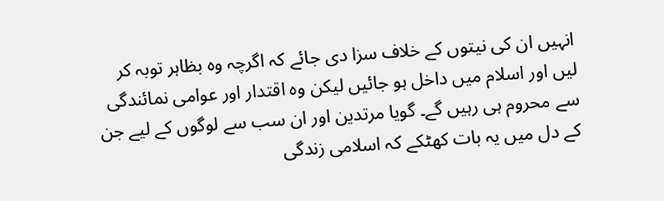انہیں ان کی نیتوں کے خلاف سزا دی جائے کہ اگرچہ وہ بظاہر توبہ کر لیں اور اسلام میں داخل ہو جائیں لیکن وہ اقتدار اور عوامی نمائندگی سے محروم ہی رہیں گے۔ گویا مرتدین اور ان سب سے لوگوں کے لیے جن کے دل میں یہ بات کھٹکے کہ اسلامی زندگی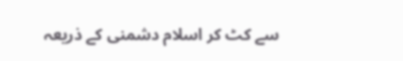سے کٹ کر اسلام دشمنی کے ذریعہ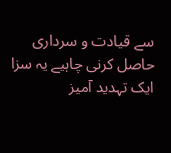سے قیادت و سرداری حاصل کرنی چاہیے یہ سزا ایک تہدید آمیز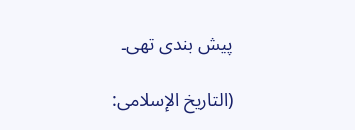پیش بندی تھی۔

(التاریخ الإسلامی: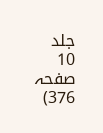جلد 10 صفحہ 376)